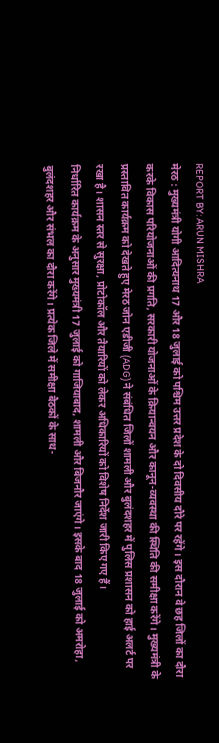REPORT BY: ARUN MISHRA
मेरठ : मुख्यमंत्री योगी आदित्यनाथ 17 और 18 जुलाई को पश्चिम उत्तर प्रदेश के दो दिवसीय दौरे पर रहेंगे। इस दौरान वे छह जिलों का दौरा करके विकास परियोजनाओं की प्रगति, सरकारी योजनाओं के क्रियान्वयन और कानून-व्यवस्था की स्थिति की समीक्षा करेंगे। मुख्यमंत्री के प्रस्तावित कार्यक्रम को देखते हुए मेरठ जोन एडीजी (ADG) ने संबंधित जिलों शामली और बुलंदशहर में पुलिस प्रशासन को हाई अलर्ट पर रखा है। शासन स्तर से सुरक्षा, प्रोटोकॉल और तैयारियों को लेकर अधिकारियों को विशेष निर्देश जारी किए गए हैं।
निर्धारित कार्यक्रम के अनुसार मुख्यमंत्री 17 जुलाई को गाजियाबाद, शामली और बिजनौर जाएंगे। इसके बाद 18 जुलाई को अमरोहा, बुलंदशहर और संभल का दौरा करेंगे। प्रत्येक जिले में समीक्षा बैठकों के साथ-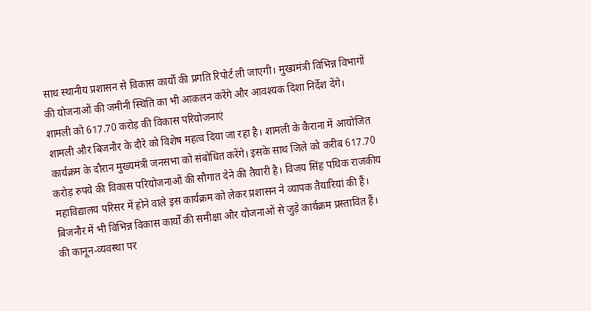साथ स्थानीय प्रशासन से विकास कार्यों की प्रगति रिपोर्ट ली जाएगी। मुख्यमंत्री विभिन्न विभागों की योजनाओं की जमीनी स्थिति का भी आकलन करेंगे और आवश्यक दिशा निर्देश देंगे।
शामली को 617.70 करोड़ की विकास परियोजनाएं
शामली और बिजनौर के दौरे को विशेष महत्व दिया जा रहा है। शामली के कैराना में आयोजित कार्यक्रम के दौरान मुख्यमंत्री जनसभा को संबोधित करेंगे। इसके साथ जिले को करीब 617.70 करोड़ रुपये की विकास परियोजनाओं की सौगात देने की तैयारी है। विजय सिंह पथिक राजकीय महाविद्यालय परिसर में होने वाले इस कार्यक्रम को लेकर प्रशासन ने व्यापक तैयारियां की हैं। बिजनौर में भी विभिन्न विकास कार्यों की समीक्षा और योजनाओं से जुड़े कार्यक्रम प्रस्तावित हैं।
की कानून-व्यवस्था पर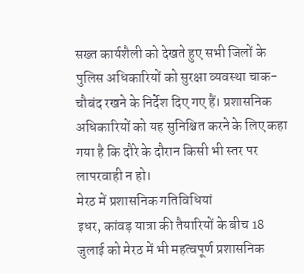सख्त कार्यशैली को देखते हुए सभी जिलों के पुलिस अधिकारियों को सुरक्षा व्यवस्था चाक-चौबंद रखने के निर्देश दिए गए हैं। प्रशासनिक अधिकारियों को यह सुनिश्चित करने के लिए कहा गया है कि दौरे के दौरान किसी भी स्तर पर लापरवाही न हो।
मेरठ में प्रशासनिक गतिविधियां
इधर, कांवड़ यात्रा की तैयारियों के बीच 18 जुलाई को मेरठ में भी महत्वपूर्ण प्रशासनिक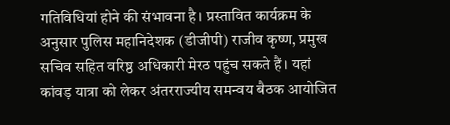गतिविधियां होने की संभावना है। प्रस्तावित कार्यक्रम के अनुसार पुलिस महानिदेशक (डीजीपी) राजीव कृष्ण, प्रमुख सचिव सहित वरिष्ठ अधिकारी मेरठ पहुंच सकते हैं। यहां कांवड़ यात्रा को लेकर अंतरराज्यीय समन्वय बैठक आयोजित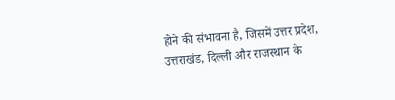होने की संभावना है, जिसमें उत्तर प्रदेश, उत्तराखंड, दिल्ली और राजस्थान के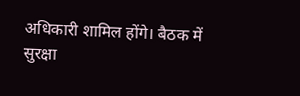अधिकारी शामिल होंगे। बैठक में सुरक्षा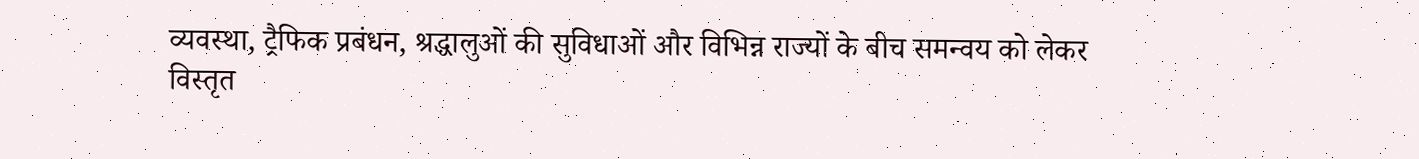व्यवस्था, ट्रैफिक प्रबंधन, श्रद्धालुओं की सुविधाओं और विभिन्न राज्यों के बीच समन्वय को लेकर विस्तृत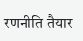रणनीति तैयार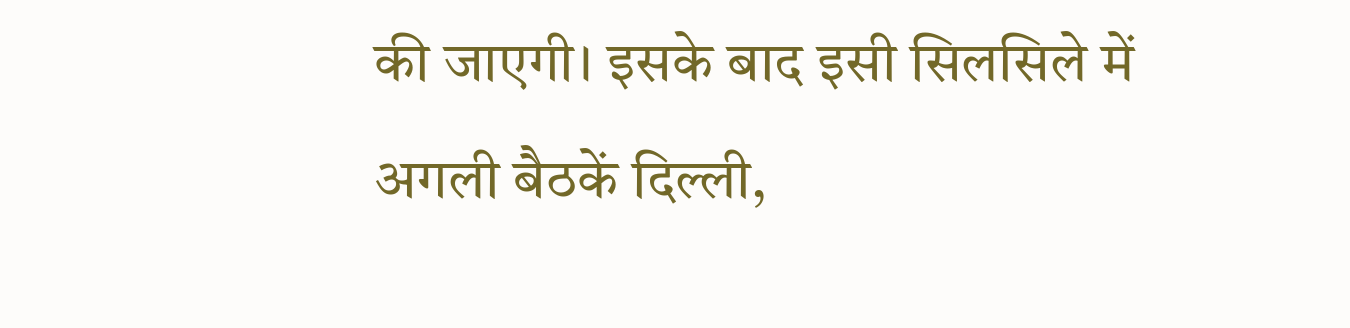की जाएगी। इसके बाद इसी सिलसिले में अगली बैठकें दिल्ली,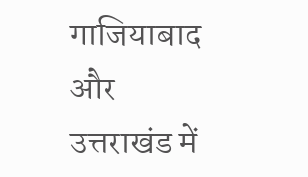गाजियाबाद और उत्तराखंड में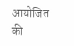आयोजित की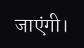जाएंगी।